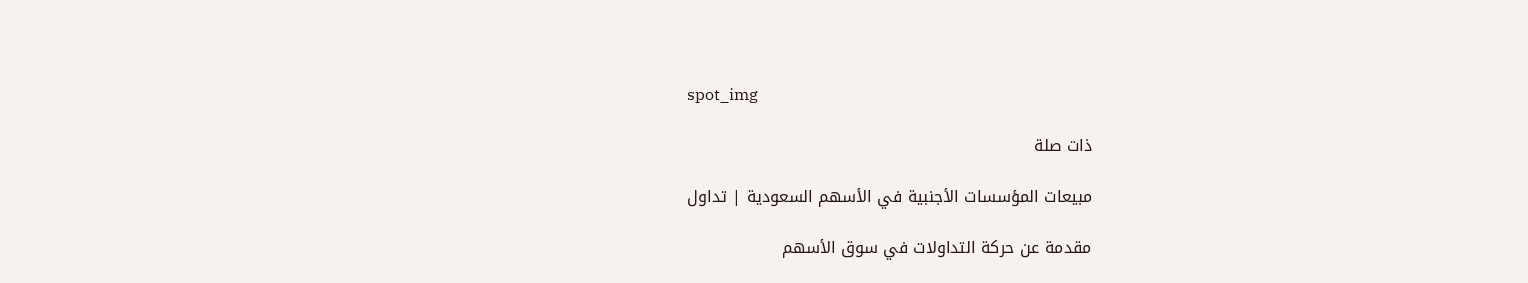spot_img

ذات صلة

مبيعات المؤسسات الأجنبية في الأسهم السعودية | تداول

مقدمة عن حركة التداولات في سوق الأسهم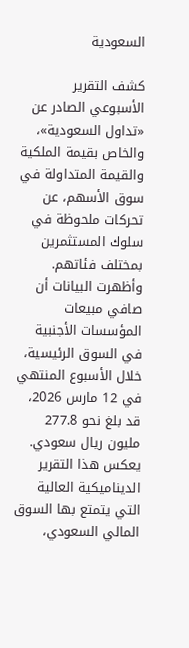السعودية

كشف التقرير الأسبوعي الصادر عن «تداول السعودية»، والخاص بقيمة الملكية والقيمة المتداولة في سوق الأسهم، عن تحركات ملحوظة في سلوك المستثمرين بمختلف فئاتهم. وأظهرت البيانات أن صافي مبيعات المؤسسات الأجنبية في السوق الرئيسية، خلال الأسبوع المنتهي في 12 مارس 2026، قد بلغ نحو 277.8 مليون ريال سعودي. يعكس هذا التقرير الديناميكية العالية التي يتمتع بها السوق المالي السعودي،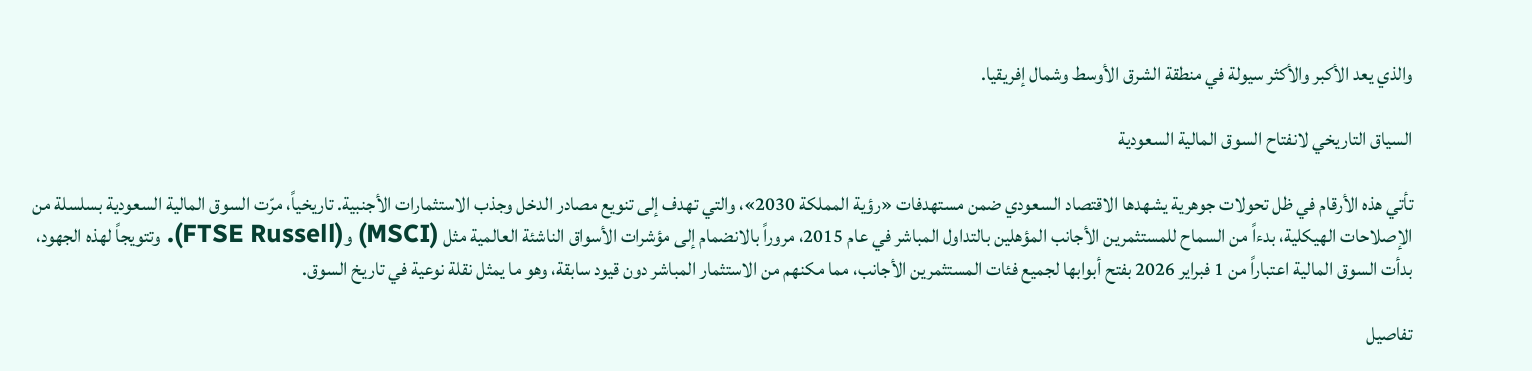والذي يعد الأكبر والأكثر سيولة في منطقة الشرق الأوسط وشمال إفريقيا.

السياق التاريخي لانفتاح السوق المالية السعودية

تأتي هذه الأرقام في ظل تحولات جوهرية يشهدها الاقتصاد السعودي ضمن مستهدفات «رؤية المملكة 2030»، والتي تهدف إلى تنويع مصادر الدخل وجذب الاستثمارات الأجنبية. تاريخياً، مرّت السوق المالية السعودية بسلسلة من الإصلاحات الهيكلية، بدءاً من السماح للمستثمرين الأجانب المؤهلين بالتداول المباشر في عام 2015، مروراً بالانضمام إلى مؤشرات الأسواق الناشئة العالمية مثل (MSCI) و(FTSE Russell). وتتويجاً لهذه الجهود، بدأت السوق المالية اعتباراً من 1 فبراير 2026 بفتح أبوابها لجميع فئات المستثمرين الأجانب، مما مكنهم من الاستثمار المباشر دون قيود سابقة، وهو ما يمثل نقلة نوعية في تاريخ السوق.

تفاصيل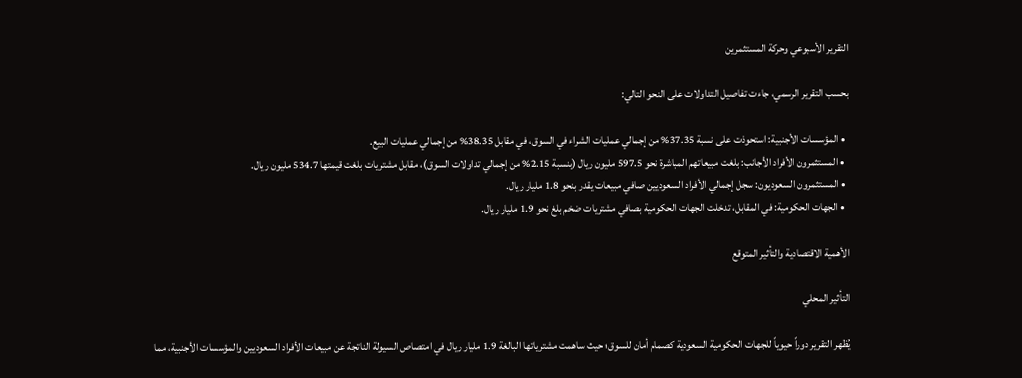التقرير الأسبوعي وحركة المستثمرين

بحسب التقرير الرسمي، جاءت تفاصيل التداولات على النحو التالي:

  • المؤسسات الأجنبية: استحوذت على نسبة 37.35% من إجمالي عمليات الشراء في السوق، في مقابل 38.35% من إجمالي عمليات البيع.
  • المستثمرون الأفراد الأجانب: بلغت مبيعاتهم المباشرة نحو 597.5 مليون ريال (بنسبة 2.15% من إجمالي تداولات السوق)، مقابل مشتريات بلغت قيمتها 534.7 مليون ريال.
  • المستثمرون السعوديون: سجل إجمالي الأفراد السعوديين صافي مبيعات يقدر بنحو 1.8 مليار ريال.
  • الجهات الحكومية: في المقابل، تدخلت الجهات الحكومية بصافي مشتريات ضخم بلغ نحو 1.9 مليار ريال.

الأهمية الاقتصادية والتأثير المتوقع

التأثير المحلي

يُظهر التقرير دوراً حيوياً للجهات الحكومية السعودية كصمام أمان للسوق؛ حيث ساهمت مشترياتها البالغة 1.9 مليار ريال في امتصاص السيولة الناتجة عن مبيعات الأفراد السعوديين والمؤسسات الأجنبية، مما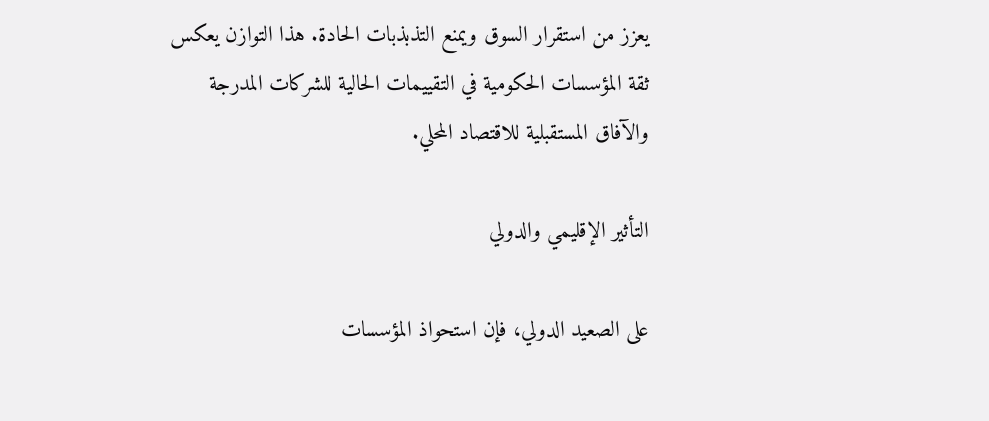يعزز من استقرار السوق ويمنع التذبذبات الحادة. هذا التوازن يعكس ثقة المؤسسات الحكومية في التقييمات الحالية للشركات المدرجة والآفاق المستقبلية للاقتصاد المحلي.

التأثير الإقليمي والدولي

على الصعيد الدولي، فإن استحواذ المؤسسات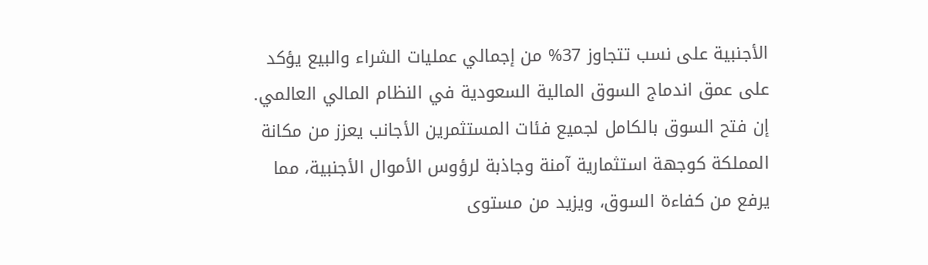الأجنبية على نسب تتجاوز 37% من إجمالي عمليات الشراء والبيع يؤكد على عمق اندماج السوق المالية السعودية في النظام المالي العالمي. إن فتح السوق بالكامل لجميع فئات المستثمرين الأجانب يعزز من مكانة المملكة كوجهة استثمارية آمنة وجاذبة لرؤوس الأموال الأجنبية، مما يرفع من كفاءة السوق، ويزيد من مستوى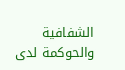الشفافية والحوكمة لدى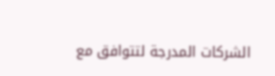الشركات المدرجة لتتوافق مع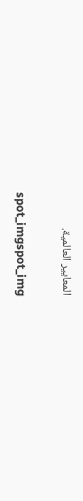المعايير العالمية.

spot_imgspot_img